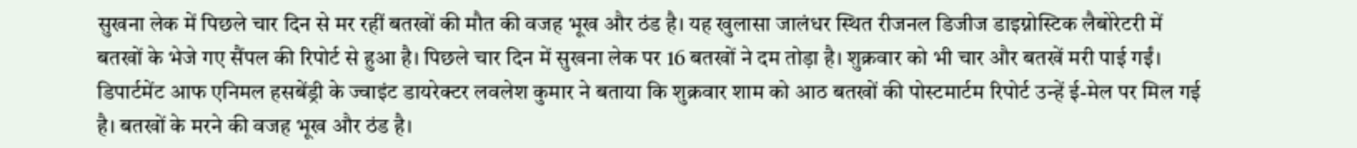सुखना लेक में पिछले चार दिन से मर रहीं बतखों की मौत की वजह भूख और ठंड है। यह खुलासा जालंधर स्थित रीजनल डिजीज डाइग्नोस्टिक लैबोरेटरी में बतखों के भेजे गए सैंपल की रिपोर्ट से हुआ है। पिछले चार दिन में सुखना लेक पर 16 बतखों ने दम तोड़ा है। शुक्रवार को भी चार और बतखें मरी पाई गईं।
डिपार्टमेंट आफ एनिमल हसबेंड्री के ज्वाइंट डायरेक्टर लवलेश कुमार ने बताया कि शुक्रवार शाम को आठ बतखों की पोस्टमार्टम रिपोर्ट उन्हें ई-मेल पर मिल गई है। बतखों के मरने की वजह भूख और ठंड है।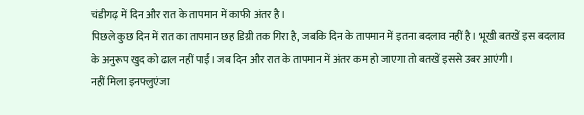चंडीगढ़ में दिन और रात के तापमान में काफी अंतर है।
पिछले कुछ दिन में रात का तापमान छह डिग्री तक गिरा है, जबकि दिन के तापमान में इतना बदलाव नहीं है। भूखी बतखें इस बदलाव के अनुरूप खुद को ढाल नहीं पाईं। जब दिन और रात के तापमान में अंतर कम हो जाएगा तो बतखें इससे उबर आएंगी।
नहीं मिला इनफ्लुएंजा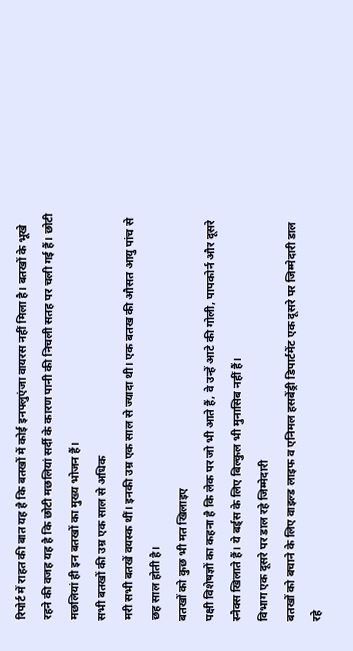रिपोर्ट में राहत की बात यह है कि बतखों में कोई इनफ्लुएंजा वायरस नहीं मिला है। बतखों के भूखे रहने की वजह यह है कि छोटी मछलियां सर्दी के कारण पानी की निचली सतह पर चली गई हैं। छोटी मछलियां ही इन बतखों का मुख्य भोजन हैं।
सभी बतखों की उम्र एक साल से अधिक
मरी सभी बतखें वयस्क थीं। इनकी उम्र एक साल से ज्यादा थी। एक बतख की औसत आयु पांच से छह साल होती है।
बतखों को कुछ भी मत खिलाइए
पक्षी विशेषज्ञों का कहना है कि लेक पर जो भी आते हैं, वे उन्हें आटे की गोली, पापकोर्न और दूसरे स्नैक्स खिलाते हैं। ये बर्ड्स के लिए बिल्कुल भी मुनासिब नहीं हैं।
विभाग एक दूसरे पर डाल रहे जिम्मेदारी
बतखों को बचाने के लिए वाइल्ड लाइफ व एनिमल हसबेंड्री डिपार्टमेंट एक दूसरे पर जिम्मेदारी डाल रहे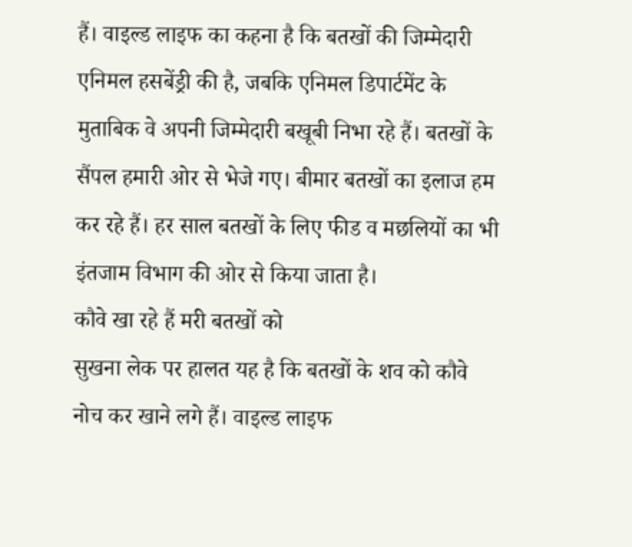हैं। वाइल्ड लाइफ का कहना है कि बतखों की जिम्मेदारी एनिमल हसबेंड्री की है, जबकि एनिमल डिपार्टमेंट के मुताबिक वे अपनी जिम्मेदारी बखूबी निभा रहे हैं। बतखों के सैंपल हमारी ओर से भेजे गए। बीमार बतखों का इलाज हम कर रहे हैं। हर साल बतखों के लिए फीड व मछलियों का भी इंतजाम विभाग की ओर से किया जाता है।
कौवे खा रहे हैं मरी बतखों को
सुखना लेक पर हालत यह है कि बतखों के शव को कौवे नोच कर खाने लगे हैं। वाइल्ड लाइफ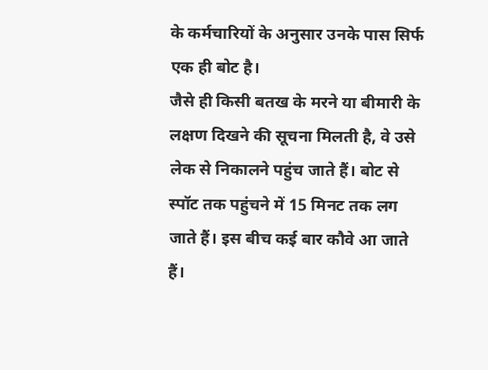के कर्मचारियों के अनुसार उनके पास सिर्फ एक ही बोट है।
जैसे ही किसी बतख के मरने या बीमारी के लक्षण दिखने की सूचना मिलती है, वे उसे लेक से निकालने पहुंच जाते हैं। बोट से स्पॉट तक पहुंचने में 15 मिनट तक लग जाते हैं। इस बीच कई बार कौवे आ जाते हैं।